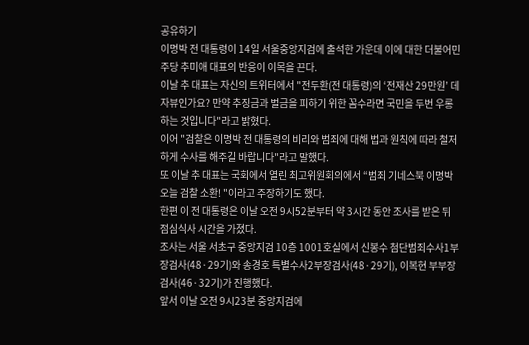공유하기
이명박 전 대통령이 14일 서울중앙지검에 출석한 가운데 이에 대한 더불어민주당 추미애 대표의 반응이 이목을 끈다.
이날 추 대표는 자신의 트위터에서 "전두환(전 대통령)의 ‘전재산 29만원’ 데자뷰인가요? 만약 추징금과 벌금을 피하기 위한 꼼수라면 국민을 두번 우롱하는 것입니다"라고 밝혔다.
이어 "검찰은 이명박 전 대통령의 비리와 범죄에 대해 법과 원칙에 따라 철저하게 수사를 해주길 바랍니다"라고 말했다.
또 이날 추 대표는 국회에서 열린 최고위원회의에서 “범죄 기네스북 이명박 오늘 검찰 소환! "이라고 주장하기도 했다.
한편 이 전 대통령은 이날 오전 9시52분부터 약 3시간 동안 조사를 받은 뒤 점심식사 시간을 가졌다.
조사는 서울 서초구 중앙지검 10층 1001호실에서 신봉수 첨단범죄수사1부장검사(48·29기)와 송경호 특별수사2부장검사(48·29기), 이복현 부부장검사(46·32기)가 진행했다.
앞서 이날 오전 9시23분 중앙지검에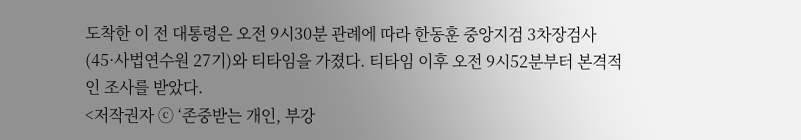도착한 이 전 대통령은 오전 9시30분 관례에 따라 한동훈 중앙지검 3차장검사(45·사법연수원 27기)와 티타임을 가졌다. 티타임 이후 오전 9시52분부터 본격적인 조사를 받았다.
<저작권자 ⓒ ‘존중받는 개인, 부강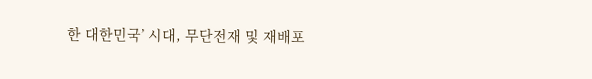한 대한민국’ 시대, 무단전재 및 재배포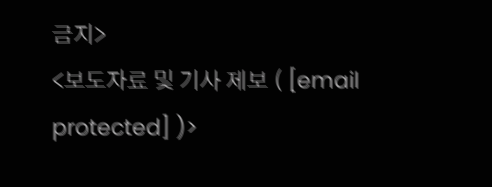금지>
<보도자료 및 기사 제보 ( [email protected] )>